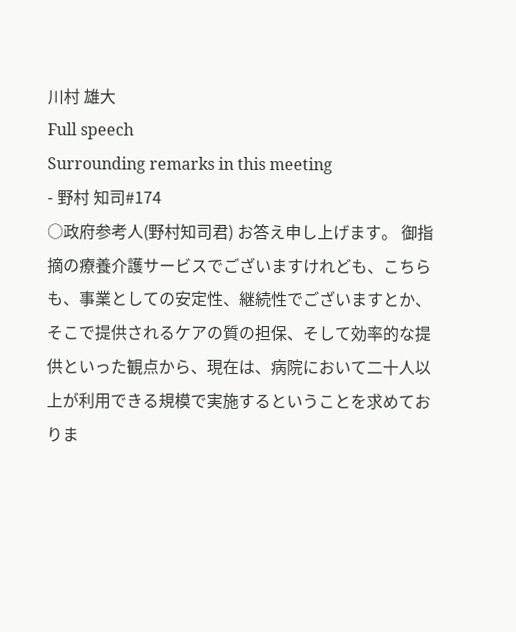川村 雄大
Full speech
Surrounding remarks in this meeting
- 野村 知司#174
○政府参考人(野村知司君) お答え申し上げます。 御指摘の療養介護サービスでございますけれども、こちらも、事業としての安定性、継続性でございますとか、そこで提供されるケアの質の担保、そして効率的な提供といった観点から、現在は、病院において二十人以上が利用できる規模で実施するということを求めておりま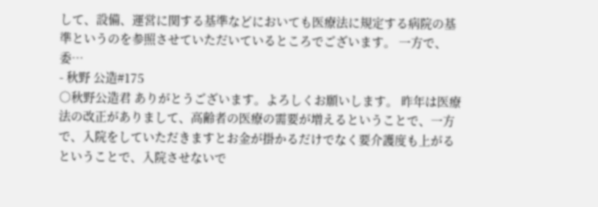して、設備、運営に関する基準などにおいても医療法に規定する病院の基準というのを参照させていただいているところでございます。 一方で、委…
- 秋野 公造#175
○秋野公造君 ありがとうございます。よろしくお願いします。 昨年は医療法の改正がありまして、高齢者の医療の需要が増えるということで、一方で、入院をしていただきますとお金が掛かるだけでなく要介護度も上がるということで、入院させないで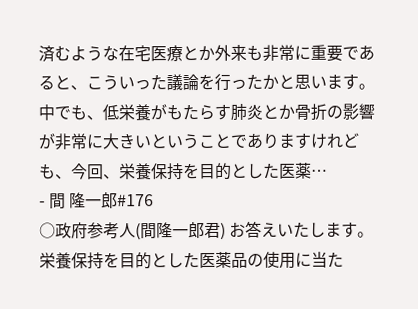済むような在宅医療とか外来も非常に重要であると、こういった議論を行ったかと思います。 中でも、低栄養がもたらす肺炎とか骨折の影響が非常に大きいということでありますけれども、今回、栄養保持を目的とした医薬…
- 間 隆一郎#176
○政府参考人(間隆一郎君) お答えいたします。 栄養保持を目的とした医薬品の使用に当た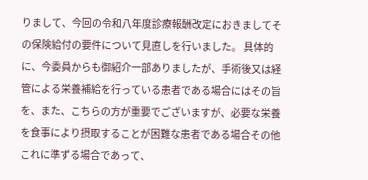りまして、今回の令和八年度診療報酬改定におきましてその保険給付の要件について見直しを行いました。 具体的に、今委員からも御紹介一部ありましたが、手術後又は経管による栄養補給を行っている患者である場合にはその旨を、また、こちらの方が重要でございますが、必要な栄養を食事により摂取することが困難な患者である場合その他これに準ずる場合であって、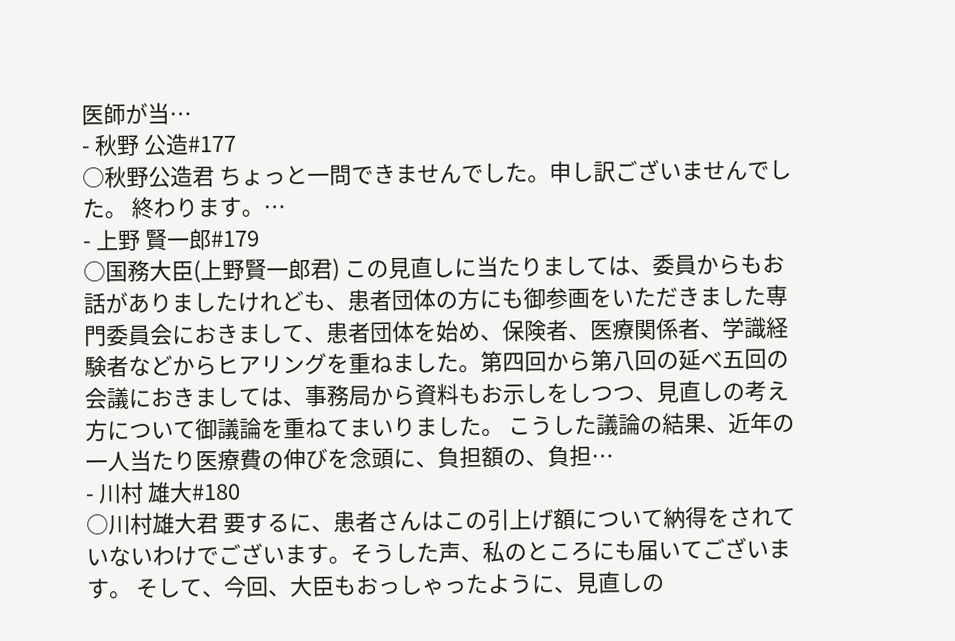医師が当…
- 秋野 公造#177
○秋野公造君 ちょっと一問できませんでした。申し訳ございませんでした。 終わります。…
- 上野 賢一郎#179
○国務大臣(上野賢一郎君) この見直しに当たりましては、委員からもお話がありましたけれども、患者団体の方にも御参画をいただきました専門委員会におきまして、患者団体を始め、保険者、医療関係者、学識経験者などからヒアリングを重ねました。第四回から第八回の延べ五回の会議におきましては、事務局から資料もお示しをしつつ、見直しの考え方について御議論を重ねてまいりました。 こうした議論の結果、近年の一人当たり医療費の伸びを念頭に、負担額の、負担…
- 川村 雄大#180
○川村雄大君 要するに、患者さんはこの引上げ額について納得をされていないわけでございます。そうした声、私のところにも届いてございます。 そして、今回、大臣もおっしゃったように、見直しの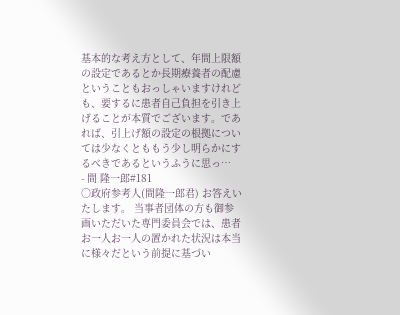基本的な考え方として、年間上限額の設定であるとか長期療養者の配慮ということもおっしゃいますけれども、要するに患者自己負担を引き上げることが本質でございます。であれば、引上げ額の設定の根拠については少なくとももう少し明らかにするべきであるというふうに思っ…
- 間 隆一郎#181
○政府参考人(間隆一郎君) お答えいたします。 当事者団体の方も御参画いただいた専門委員会では、患者お一人お一人の置かれた状況は本当に様々だという前提に基づい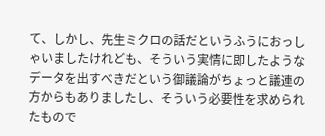て、しかし、先生ミクロの話だというふうにおっしゃいましたけれども、そういう実情に即したようなデータを出すべきだという御議論がちょっと議連の方からもありましたし、そういう必要性を求められたもので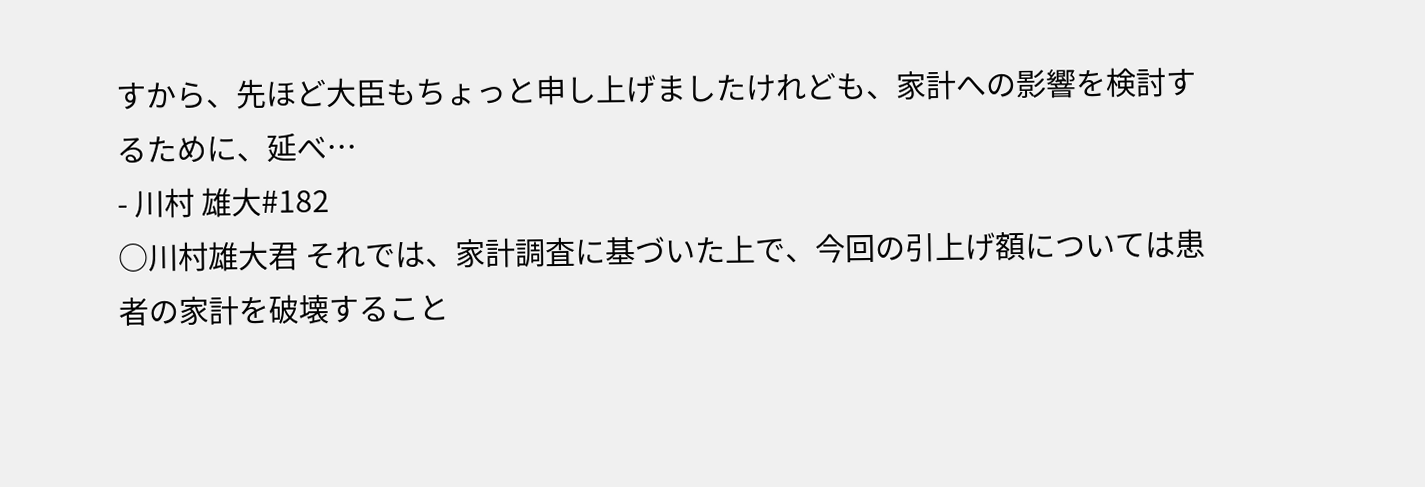すから、先ほど大臣もちょっと申し上げましたけれども、家計への影響を検討するために、延べ…
- 川村 雄大#182
○川村雄大君 それでは、家計調査に基づいた上で、今回の引上げ額については患者の家計を破壊すること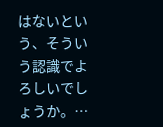はないという、そういう認識でよろしいでしょうか。…